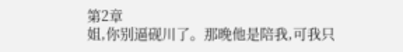第2章
姐,你别逼砚川了。那晚他是陪我,可我只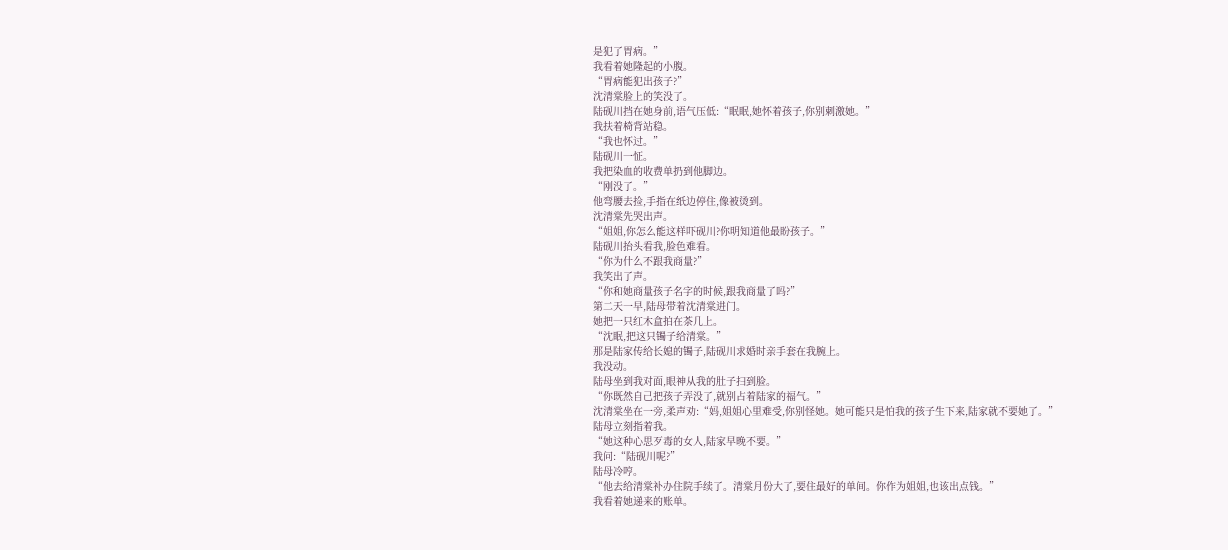是犯了胃病。”
我看着她隆起的小腹。
“胃病能犯出孩子?”
沈清棠脸上的笑没了。
陆砚川挡在她身前,语气压低:“眠眠,她怀着孩子,你别刺激她。”
我扶着椅背站稳。
“我也怀过。”
陆砚川一怔。
我把染血的收费单扔到他脚边。
“刚没了。”
他弯腰去捡,手指在纸边停住,像被烫到。
沈清棠先哭出声。
“姐姐,你怎么能这样吓砚川?你明知道他最盼孩子。”
陆砚川抬头看我,脸色难看。
“你为什么不跟我商量?”
我笑出了声。
“你和她商量孩子名字的时候,跟我商量了吗?”
第二天一早,陆母带着沈清棠进门。
她把一只红木盒拍在茶几上。
“沈眠,把这只镯子给清棠。”
那是陆家传给长媳的镯子,陆砚川求婚时亲手套在我腕上。
我没动。
陆母坐到我对面,眼神从我的肚子扫到脸。
“你既然自己把孩子弄没了,就别占着陆家的福气。”
沈清棠坐在一旁,柔声劝:“妈,姐姐心里难受,你别怪她。她可能只是怕我的孩子生下来,陆家就不要她了。”
陆母立刻指着我。
“她这种心思歹毒的女人,陆家早晚不要。”
我问:“陆砚川呢?”
陆母冷哼。
“他去给清棠补办住院手续了。清棠月份大了,要住最好的单间。你作为姐姐,也该出点钱。”
我看着她递来的账单。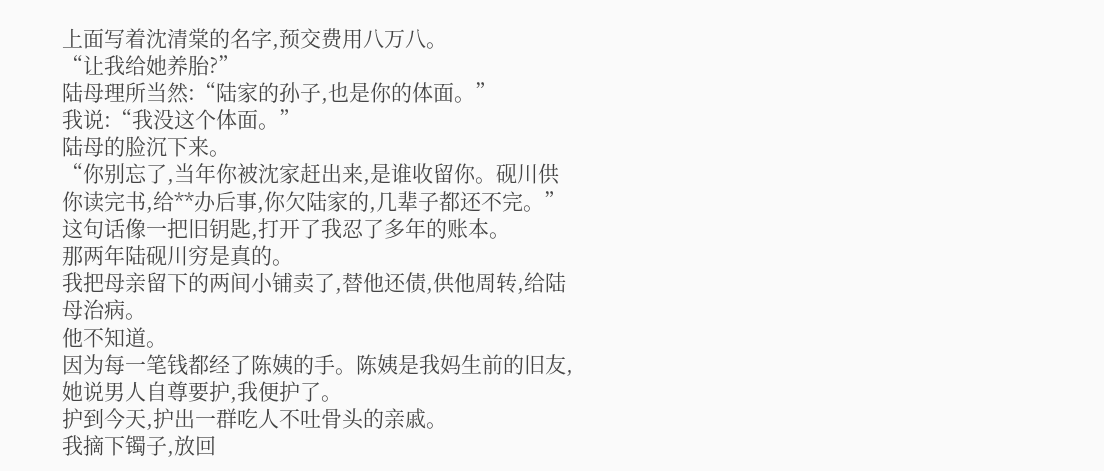上面写着沈清棠的名字,预交费用八万八。
“让我给她养胎?”
陆母理所当然:“陆家的孙子,也是你的体面。”
我说:“我没这个体面。”
陆母的脸沉下来。
“你别忘了,当年你被沈家赶出来,是谁收留你。砚川供你读完书,给**办后事,你欠陆家的,几辈子都还不完。”
这句话像一把旧钥匙,打开了我忍了多年的账本。
那两年陆砚川穷是真的。
我把母亲留下的两间小铺卖了,替他还债,供他周转,给陆母治病。
他不知道。
因为每一笔钱都经了陈姨的手。陈姨是我妈生前的旧友,她说男人自尊要护,我便护了。
护到今天,护出一群吃人不吐骨头的亲戚。
我摘下镯子,放回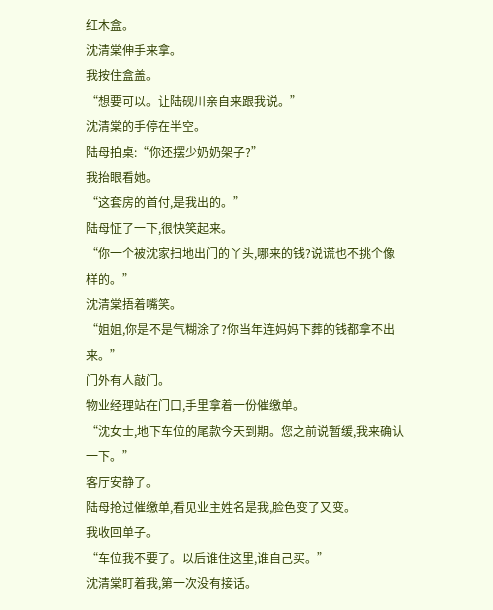红木盒。
沈清棠伸手来拿。
我按住盒盖。
“想要可以。让陆砚川亲自来跟我说。”
沈清棠的手停在半空。
陆母拍桌:“你还摆少奶奶架子?”
我抬眼看她。
“这套房的首付,是我出的。”
陆母怔了一下,很快笑起来。
“你一个被沈家扫地出门的丫头,哪来的钱?说谎也不挑个像样的。”
沈清棠捂着嘴笑。
“姐姐,你是不是气糊涂了?你当年连妈妈下葬的钱都拿不出来。”
门外有人敲门。
物业经理站在门口,手里拿着一份催缴单。
“沈女士,地下车位的尾款今天到期。您之前说暂缓,我来确认一下。”
客厅安静了。
陆母抢过催缴单,看见业主姓名是我,脸色变了又变。
我收回单子。
“车位我不要了。以后谁住这里,谁自己买。”
沈清棠盯着我,第一次没有接话。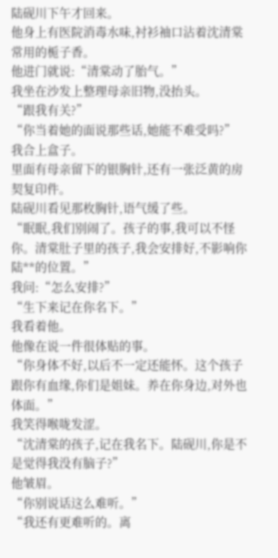陆砚川下午才回来。
他身上有医院消毒水味,衬衫袖口沾着沈清棠常用的栀子香。
他进门就说:“清棠动了胎气。”
我坐在沙发上整理母亲旧物,没抬头。
“跟我有关?”
“你当着她的面说那些话,她能不难受吗?”
我合上盒子。
里面有母亲留下的银胸针,还有一张泛黄的房契复印件。
陆砚川看见那枚胸针,语气缓了些。
“眠眠,我们别闹了。孩子的事,我可以不怪你。清棠肚子里的孩子,我会安排好,不影响你陆**的位置。”
我问:“怎么安排?”
“生下来记在你名下。”
我看着他。
他像在说一件很体贴的事。
“你身体不好,以后不一定还能怀。这个孩子跟你有血缘,你们是姐妹。养在你身边,对外也体面。”
我笑得喉咙发涩。
“沈清棠的孩子,记在我名下。陆砚川,你是不是觉得我没有脑子?”
他皱眉。
“你别说话这么难听。”
“我还有更难听的。离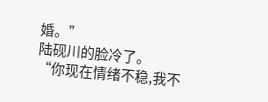婚。”
陆砚川的脸冷了。
“你现在情绪不稳,我不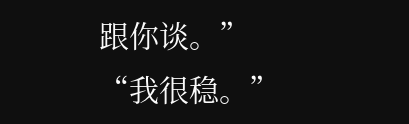跟你谈。”
“我很稳。”